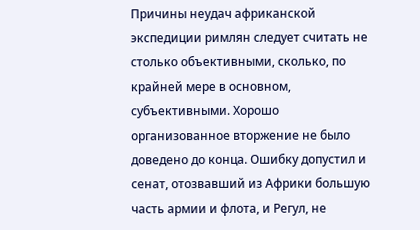Причины неудач африканской экспедиции римлян следует считать не столько объективными, сколько, по крайней мере в основном, субъективными. Хорошо организованное вторжение не было доведено до конца. Ошибку допустил и сенат, отозвавший из Африки большую часть армии и флота, и Регул, не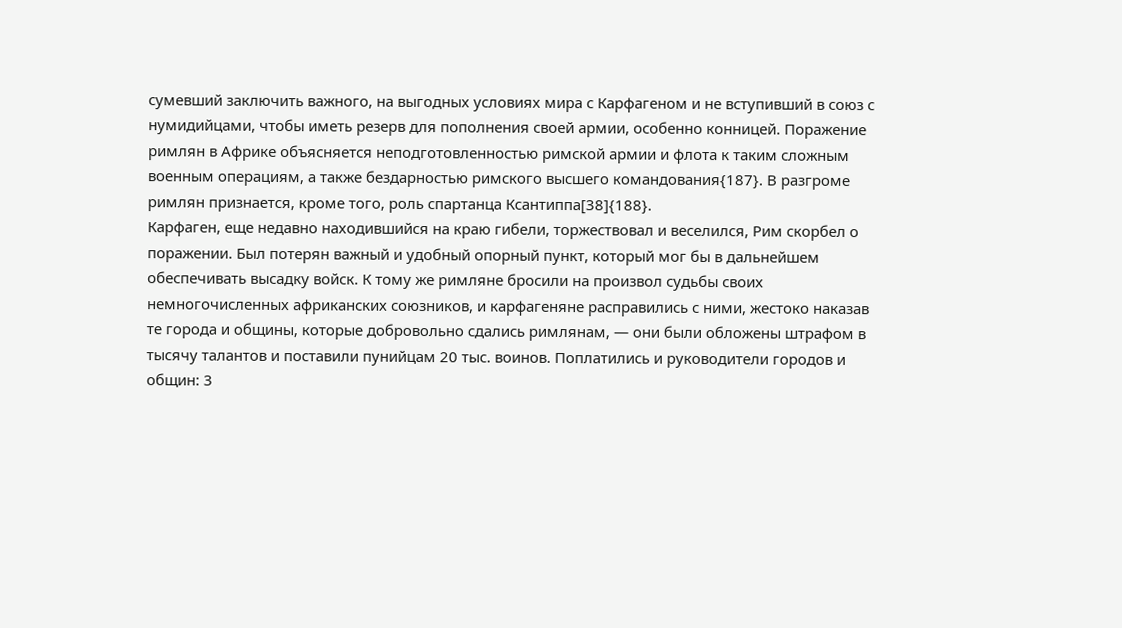сумевший заключить важного, на выгодных условиях мира с Карфагеном и не вступивший в союз с нумидийцами, чтобы иметь резерв для пополнения своей армии, особенно конницей. Поражение римлян в Африке объясняется неподготовленностью римской армии и флота к таким сложным военным операциям, а также бездарностью римского высшего командования{187}. В разгроме римлян признается, кроме того, роль спартанца Ксантиппа[38]{188}.
Карфаген, еще недавно находившийся на краю гибели, торжествовал и веселился, Рим скорбел о поражении. Был потерян важный и удобный опорный пункт, который мог бы в дальнейшем обеспечивать высадку войск. К тому же римляне бросили на произвол судьбы своих немногочисленных африканских союзников, и карфагеняне расправились с ними, жестоко наказав те города и общины, которые добровольно сдались римлянам, — они были обложены штрафом в тысячу талантов и поставили пунийцам 20 тыс. воинов. Поплатились и руководители городов и общин: 3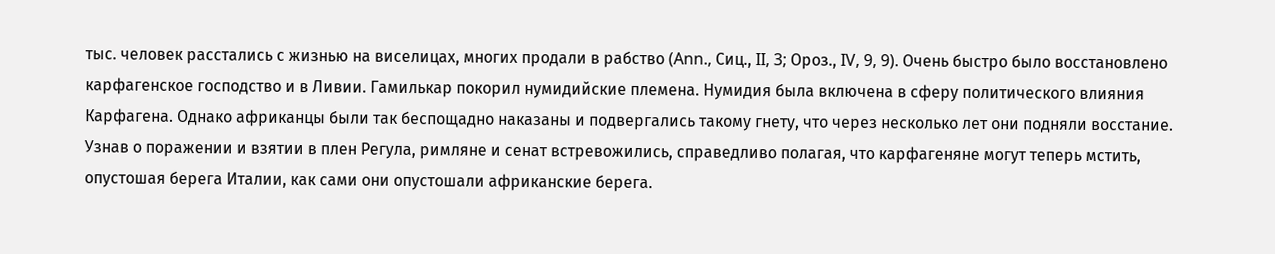тыс. человек расстались с жизнью на виселицах, многих продали в рабство (Ann., Сиц., II, 3; Ороз., IV, 9, 9). Очень быстро было восстановлено карфагенское господство и в Ливии. Гамилькар покорил нумидийские племена. Нумидия была включена в сферу политического влияния Карфагена. Однако африканцы были так беспощадно наказаны и подвергались такому гнету, что через несколько лет они подняли восстание.
Узнав о поражении и взятии в плен Регула, римляне и сенат встревожились, справедливо полагая, что карфагеняне могут теперь мстить, опустошая берега Италии, как сами они опустошали африканские берега.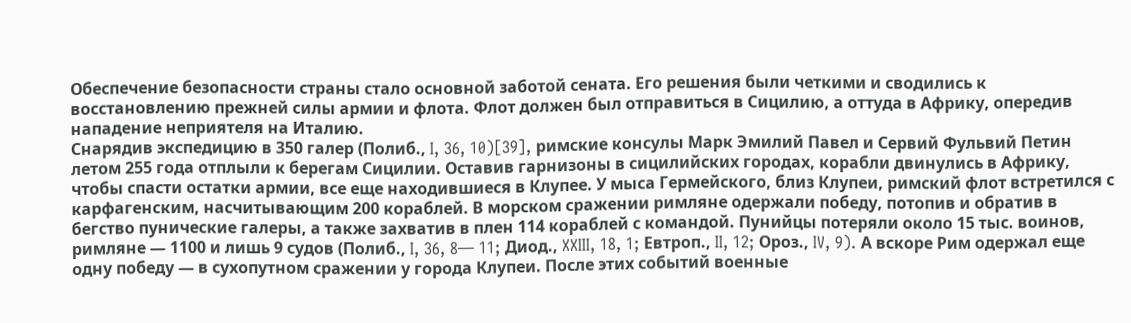Обеспечение безопасности страны стало основной заботой сената. Его решения были четкими и сводились к восстановлению прежней силы армии и флота. Флот должен был отправиться в Сицилию, а оттуда в Африку, опередив нападение неприятеля на Италию.
Снарядив экспедицию в 350 галер (Полиб., I, 36, 10)[39], римские консулы Марк Эмилий Павел и Сервий Фульвий Петин летом 255 года отплыли к берегам Сицилии. Оставив гарнизоны в сицилийских городах, корабли двинулись в Африку, чтобы спасти остатки армии, все еще находившиеся в Клупее. У мыса Гермейского, близ Клупеи, римский флот встретился с карфагенским, насчитывающим 200 кораблей. В морском сражении римляне одержали победу, потопив и обратив в бегство пунические галеры, а также захватив в плен 114 кораблей с командой. Пунийцы потеряли около 15 тыс. воинов, римляне — 1100 и лишь 9 судов (Полиб., I, 36, 8— 11; Диод., XXIII, 18, 1; Евтроп., II, 12; Ороз., IV, 9). А вскоре Рим одержал еще одну победу — в сухопутном сражении у города Клупеи. После этих событий военные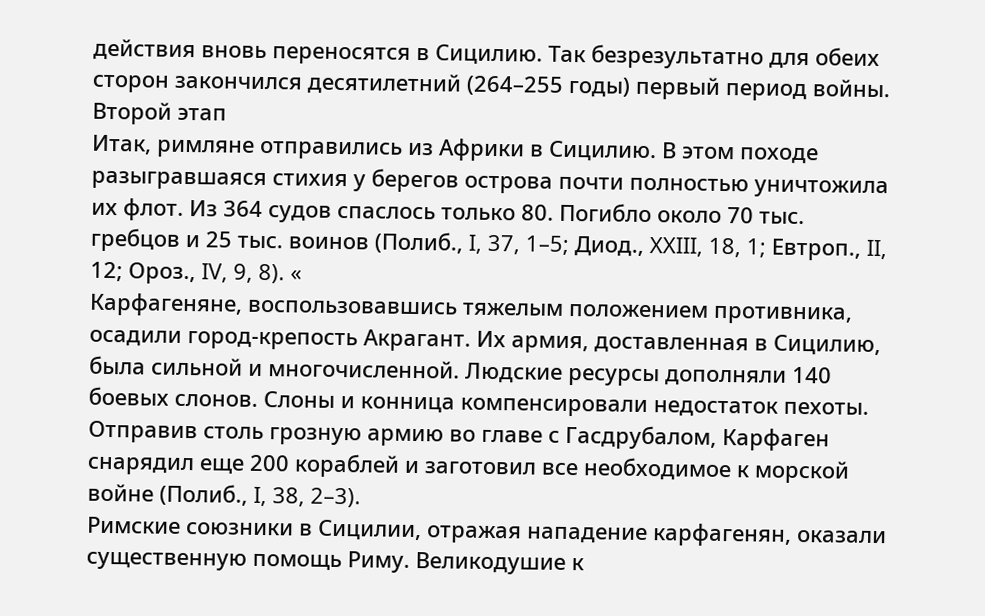действия вновь переносятся в Сицилию. Так безрезультатно для обеих сторон закончился десятилетний (264–255 годы) первый период войны.
Второй этап
Итак, римляне отправились из Африки в Сицилию. В этом походе разыгравшаяся стихия у берегов острова почти полностью уничтожила их флот. Из 364 судов спаслось только 80. Погибло около 70 тыс. гребцов и 25 тыс. воинов (Полиб., I, 37, 1–5; Диод., XXIII, 18, 1; Евтроп., II, 12; Ороз., IV, 9, 8). «
Карфагеняне, воспользовавшись тяжелым положением противника, осадили город-крепость Акрагант. Их армия, доставленная в Сицилию, была сильной и многочисленной. Людские ресурсы дополняли 140 боевых слонов. Слоны и конница компенсировали недостаток пехоты. Отправив столь грозную армию во главе с Гасдрубалом, Карфаген снарядил еще 200 кораблей и заготовил все необходимое к морской войне (Полиб., I, 38, 2–3).
Римские союзники в Сицилии, отражая нападение карфагенян, оказали существенную помощь Риму. Великодушие к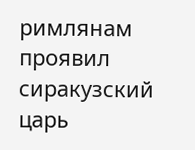римлянам проявил сиракузский царь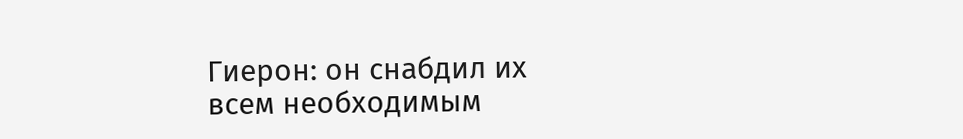Гиерон: он снабдил их всем необходимым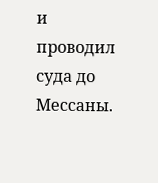и проводил суда до Мессаны.